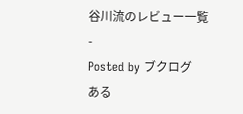谷川流のレビュー一覧
-
Posted by ブクログ
ある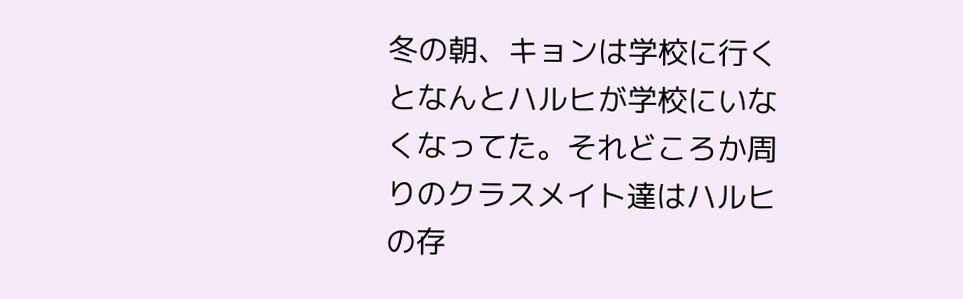冬の朝、キョンは学校に行くとなんとハルヒが学校にいなくなってた。それどころか周りのクラスメイト達はハルヒの存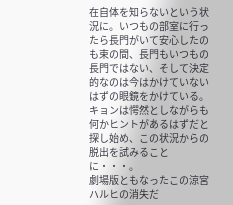在自体を知らないという状況に。いつもの部室に行ったら長門がいて安心したのも束の間、長門もいつもの長門ではない、そして決定的なのは今はかけていないはずの眼鏡をかけている。
キョンは愕然としながらも何かヒントがあるはずだと探し始め、この状況からの脱出を試みることに・・・。
劇場版ともなったこの涼宮ハルヒの消失だ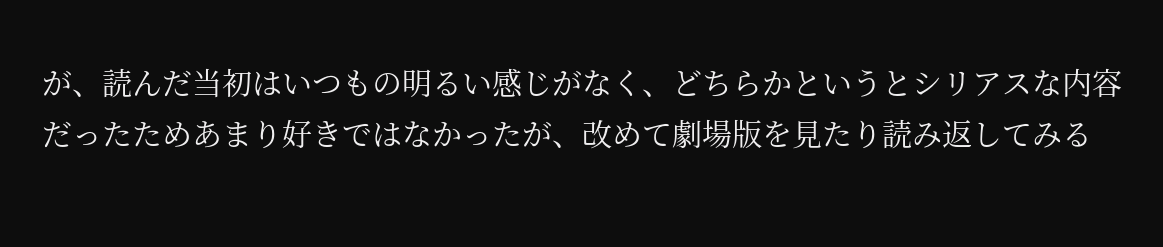が、読んだ当初はいつもの明るい感じがなく、どちらかというとシリアスな内容だったためあまり好きではなかったが、改めて劇場版を見たり読み返してみる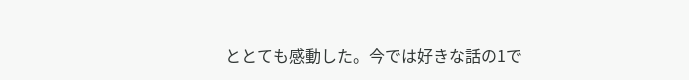ととても感動した。今では好きな話の1で